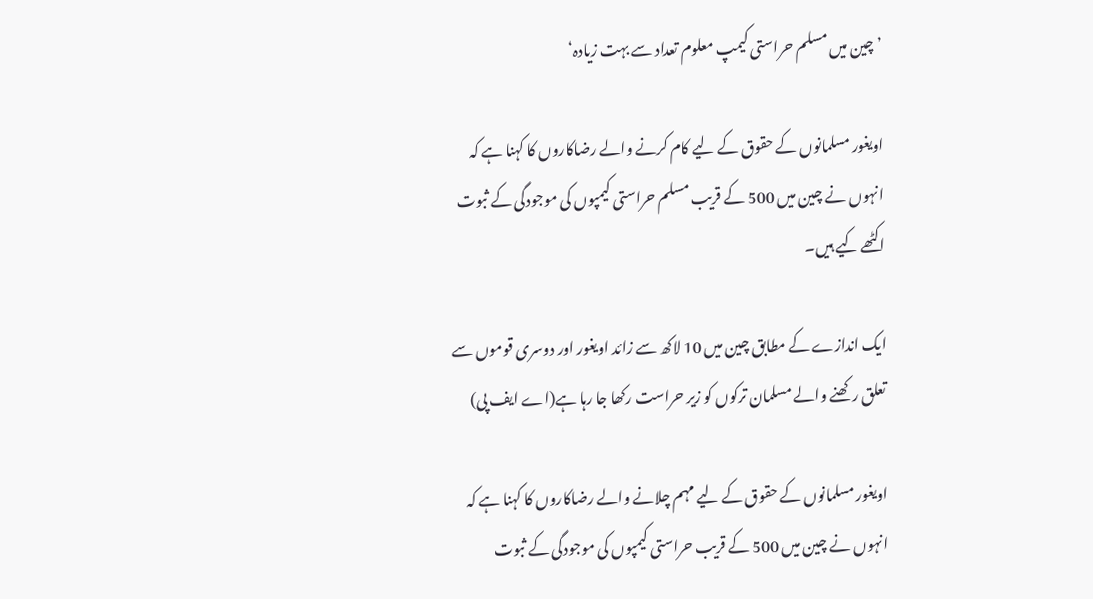’چین میں مسلم حراستی کیمپ معلوم تعداد سے بہت زیادہ‘

اویغور مسلمانوں کے حقوق کے لیے کام کرنے والے رضاکاروں کا کہنا ہے کہ انہوں نے چین میں 500 کے قریب مسلم حراستی کیمپوں کی موجودگی کے ثبوت اکٹھے کیے ہیں۔

ایک اندازے کے مطابق چین میں 10 لاکھ سے زائد اویغور اور دوسری قوموں سے تعلق رکھنے والے مسلمان ترکوں کو زیر حراست رکھا جا رہا ہے(اے ایف پی)

اویغور مسلمانوں کے حقوق کے لیے مہم چلانے والے رضاکاروں کا کہنا ہے کہ انہوں نے چین میں 500 کے قریب حراستی کیمپوں کی موجودگی کے ثبوت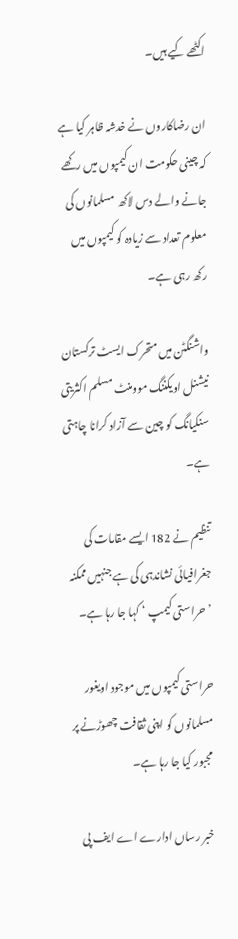اکٹھے کیے ہیں۔

ان رضاکاروں نے خدشہ ظاہر کیا ہے کہ چینی حکومت ان کیمپوں میں رکھے جانے والے دس لاکھ  مسلمانوں کی معلوم تعداد سے زیادہ کو کیمپوں میں رکھ رہی ہے۔

واشنگٹن میں متحرک ایسٹ ترکستان نیشنل اویکننگ موومنٹ مسلم اکثریتی سنکیانگ کو چین سے آزاد کرانا چاہتی ہے۔

تنظیم نے 182 ایسے مقامات کی جغرافیائی نشاندہی کی ہے جنہیں ممکنہ ’حراستی کیمپ ‘ کہا جا رہا ہے۔

حراستی کیمپوں میں موجود اویغور مسلمانوں کو اپنی ثقافت چھوڑنے پر مجبور کیا جا رہا ہے۔

خبر رساں ادارے اے ایف پی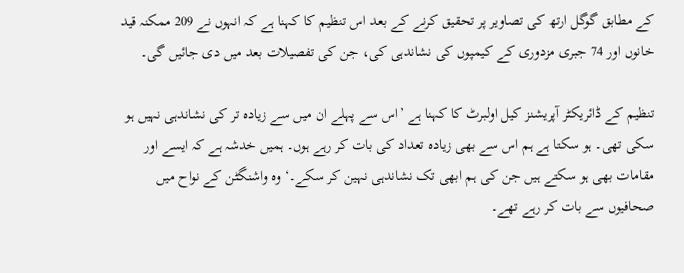کے مطابق گوگل ارتھ کی تصاویر پر تحقیق کرنے کے بعد اس تنظیم کا کہنا ہے کہ انہوں نے 209 ممکنہ قید خانوں اور 74 جبری مزدوری کے کیمپوں کی نشاندہی کی، جن کی تفصیلات بعد میں دی جائیں گی۔

تنظیم کے ڈائریکٹر آپریشنز کیل اولبرٹ کا کہنا ہے ’اس سے پہلے ان میں سے زیادہ تر کی نشاندہی نہیں ہو سکی تھی۔ ہو سکتا ہے ہم اس سے بھی زیادہ تعداد کی بات کر رہے ہوں۔ ہمیں خدشہ ہے کہ ایسے اور مقامات بھی ہو سکتے ہیں جن کی ہم ابھی تک نشاندہی نہین کر سکے۔‘ وہ واشنگٹن کے نواح میں صحافیوں سے بات کر رہے تھے۔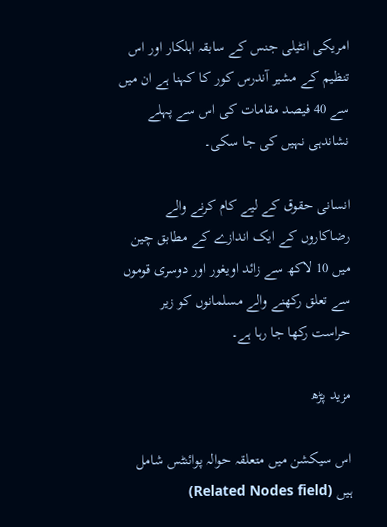امریکی انٹیلی جنس کے سابقہ اہلکار اور اس تنظیم کے مشیر آندرس کور کا کہنا ہے ان میں سے 40 فیصد مقامات کی اس سے پہلے نشاندہی نہیں کی جا سکی۔

انسانی حقوق کے لیے کام کرنے والے رضاکاروں کے ایک اندازے کے مطابق چین میں 10 لاکھ سے زائد اویغور اور دوسری قوموں سے تعلق رکھنے والے مسلمانوں کو زیر حراست رکھا جا رہا ہے۔

مزید پڑھ

اس سیکشن میں متعلقہ حوالہ پوائنٹس شامل ہیں (Related Nodes field)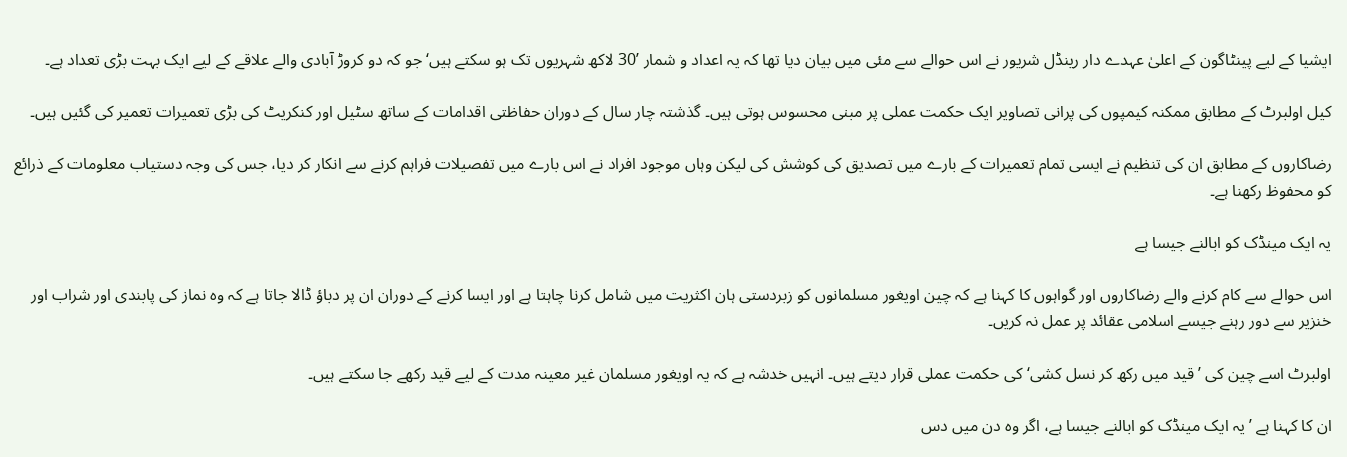ایشیا کے لیے پینٹاگون کے اعلیٰ عہدے دار رینڈل شریور نے اس حوالے سے مئی میں بیان دیا تھا کہ یہ اعداد و شمار ’30 لاکھ شہریوں تک ہو سکتے ہیں‘ جو کہ دو کروڑ آبادی والے علاقے کے لیے ایک بہت بڑی تعداد ہے۔

کیل اولبرٹ کے مطابق ممکنہ کیمپوں کی پرانی تصاویر ایک حکمت عملی پر مبنی محسوس ہوتی ہیں۔ گذشتہ چار سال کے دوران حفاظتی اقدامات کے ساتھ سٹیل اور کنکریٹ کی بڑی تعمیرات تعمیر کی گئیں ہیں۔

رضاکاروں کے مطابق ان کی تنظیم نے ایسی تمام تعمیرات کے بارے میں تصدیق کی کوشش کی لیکن وہاں موجود افراد نے اس بارے میں تفصیلات فراہم کرنے سے انکار کر دیا، جس کی وجہ دستیاب معلومات کے ذرائع کو محفوظ رکھنا ہے۔

یہ ایک مینڈک کو ابالنے جیسا ہے

اس حوالے سے کام کرنے والے رضاکاروں اور گواہوں کا کہنا ہے کہ چین اویغور مسلمانوں کو زبردستی ہان اکثریت میں شامل کرنا چاہتا ہے اور ایسا کرنے کے دوران ان پر دباؤ ڈالا جاتا ہے کہ وہ نماز کی پابندی اور شراب اور خنزیر سے دور رہنے جیسے اسلامی عقائد پر عمل نہ کریں۔

اولبرٹ اسے چین کی ’قید میں رکھ کر نسل کشی‘ کی حکمت عملی قرار دیتے ہیں۔ انہیں خدشہ ہے کہ یہ اویغور مسلمان غیر معینہ مدت کے لیے قید رکھے جا سکتے ہیں۔

ان کا کہنا ہے ’یہ ایک مینڈک کو ابالنے جیسا ہے، اگر وہ دن میں دس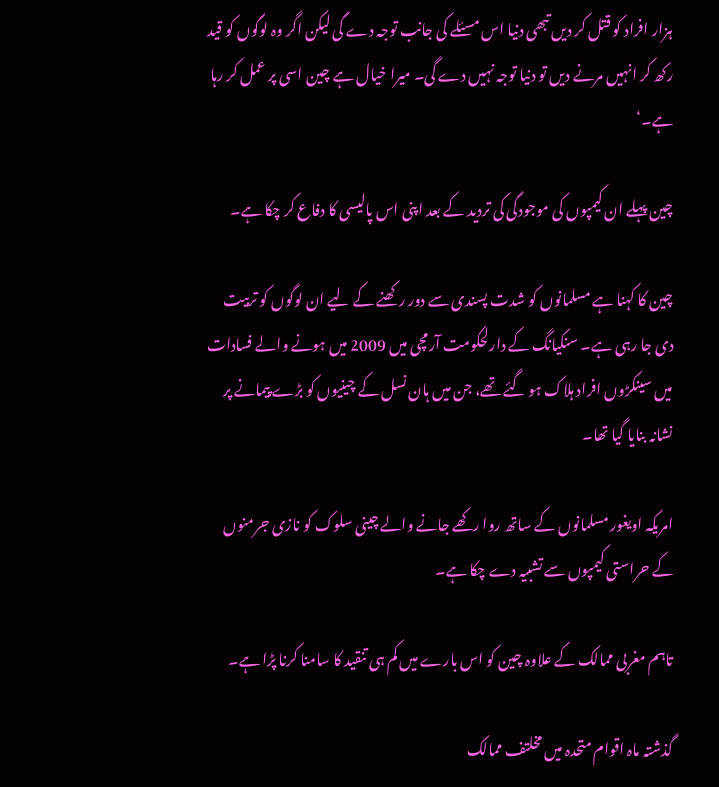ہزار افراد کو قتل کر دیں تبھی دنیا اس مسئلے کی جانب توجہ دے گی لیکن اگر وہ لوگوں کو قید رکھ کر انہیں مرنے دیں تو دنیا توجہ نہیں دے گی۔ میرا خیال ہے چین اسی پر عمل کر رہا ہے۔‘

چین پہلے ان کیمپوں کی موجودگی کی تردید کے بعد اپنی اس پالیسی کا دفاع کر چکا ہے۔

چین کا کہنا ہے مسلمانوں کو شدت پسندی سے دور رکھنے کے لیے ان لوگوں کو تربیت دی جا رہی ہے۔ سنکیانگ کے دارلحکومت آرمچی میں 2009 میں ہونے والے فسادات میں سینکڑوں افراد ہلاک ہو گئے تھے، جن میں ہان نسل کے چینیوں کو بڑے پیمانے پر نشانہ بنایا گیا تھا۔

امریکہ اویغور مسلمانوں کے ساتھ روا رکھے جانے والے چینی سلوک کو نازی جرمنوں کے حراستی کیمپوں سے تشبیہ دے چکا ہے۔

تاہم مغربی ممالک کے علاوہ چین کو اس بارے میں کم ہی تنقید کا سامنا کرنا پڑا ہے۔

گذشتہ ماہ اقوام متحدہ میں مخلتف ممالک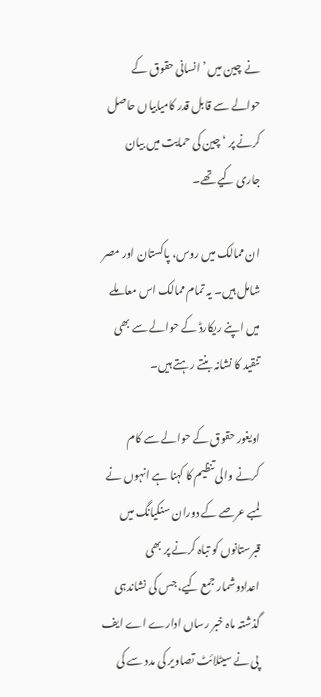نے چین میں ’انسانی حقوق کے حوالے سے قابل قدر کامیابیاں حاصل کرنے پر ‘چین کی حمایت میں بیان جاری کیے تھے۔

ان ممالک میں روس، پاکستان اور مصر شامل ہیں۔ یہ تمام ممالک اس معاملے میں اپنے ریکارڈ کے حوالے سے بھی تنقید کا نشانہ بنتے رہتے ہیں۔

اویغور حقوق کے حوالے سے کام کرنے والی تنظیم کا کہنا ہے انہوں نے لمبے عرصے کے دوران سنکیانگ میں قبرستانوں کو تباہ کرنے پر بھی اعدادوشمار جمع کیے، جس کی نشاندہی گذشتہ ماہ خبر رساں ادارے اے ایف پی نے سیٹلائٹ تصاویر کی مدد سے کی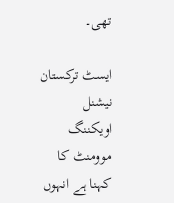تھی۔

ایسٹ ترکستان نیشنل اویکننگ موومنٹ کا کہنا ہے انہوں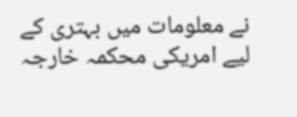نے معلومات میں بہتری کے لیے امریکی محکمہ خارجہ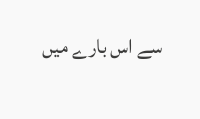سے اس بارے میں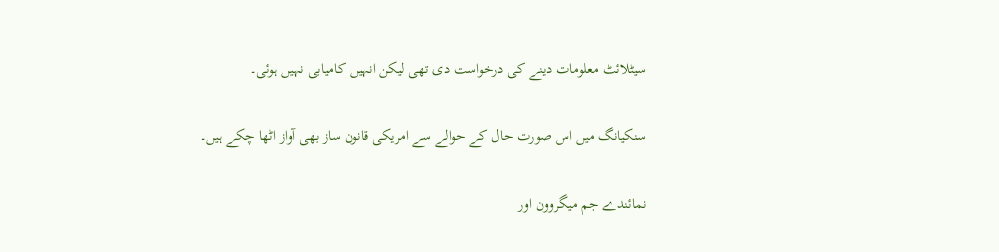سیٹلائٹ معلومات دینے کی درخواست دی تھی لیکن انہیں کامیابی نہیں ہوئی۔

سنکیانگ میں اس صورت حال کے حوالے سے امریکی قانون ساز بھی آواز اٹھا چکے ہیں۔

نمائندے جم میگروون اور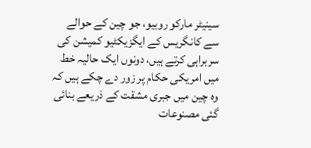سینیٹر مارکو روبیو، جو چین کے حوالے سے کانگریس کے ایگزیکٹیو کمیشن کی سربراہی کرتے ہیں، دونوں ایک حالیہ خط میں امریکی حکام پر زور دے چکے ہیں کہ وہ چین میں جبری مشقت کے ذریعے بنائی گئی مصنوعات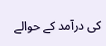کی درآمد کے حوالے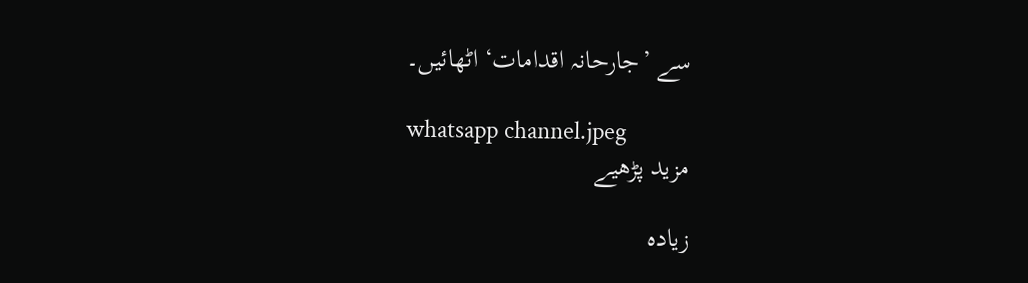سے ’جارحانہ اقدامات‘ اٹھائیں۔

whatsapp channel.jpeg
مزید پڑھیے

زیادہ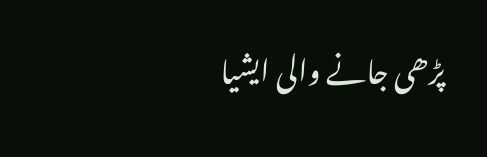پڑھی جانے والی ایشیا